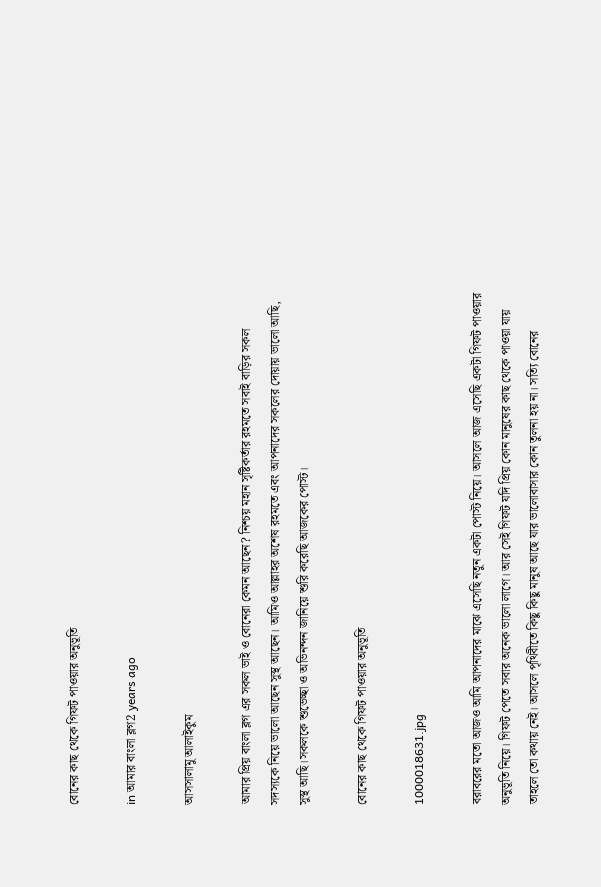বোনের কাছ থেকে গিফট পাওয়ার অনুভূতি

in আমার বাংলা ব্লগ2 years ago

আসসালামু আলাইকুম

আমার প্রিয় বাংলা ব্লগ এর সকল ভাই ও বোনেরা কেমন আছেন? নিশ্চয় মহান সৃষ্টিকর্তার রহমতে সবাই বাড়ির সকল সদস্যকে নিয়ে ভালো আছেন সুস্থ আছেন। আমিও আল্লাহর অশেষ রহমতে এবং আপনাদের সকলের দোয়ায় ভালো আছি, সুস্থ আছি।সকলকে শুভেচ্ছা ও অভিনন্দন জানিয়ে শুরি করেছি আজকের পোস্ট।

বোনের কাছ থেকে গিফট পাওয়ার অনুভূতি

1000018631.jpg

বরাবরের মতো আজও আমি আপনাদের মাঝে এসেছি নতুন একটা পোস্ট নিয়ে। আসলে আজ এসেছি একটা গিফট পাওয়ার অনুভূতি নিয়ে। গিফট পেতে সবার অনেক ভালো লাগে। আর সেই গিফট যদি প্রিয় কোন মানুষের কাছ থেকে পাওয়া যায় তাহলে তো কথায় নেই। আসলে পৃথিবীতে কিছু কিছু মানুষ আছে যার ভালোবাসার কোন তুলনা হয় না। সত্যি বোনের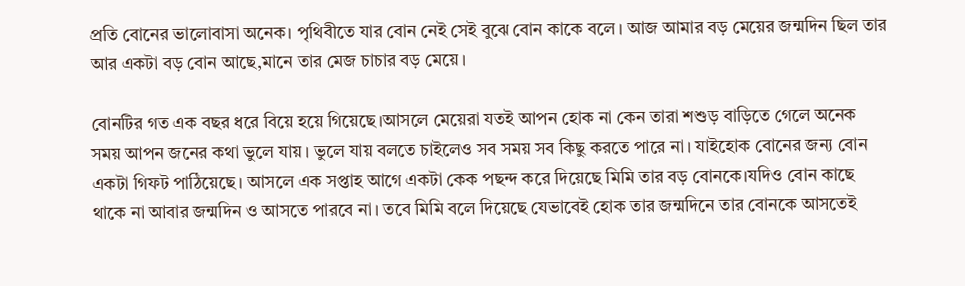প্রতি বোনের ভালোবাসা অনেক। পৃথিবীতে যার বোন নেই সেই বুঝে বোন কাকে বলে। আজ আমার বড় মেয়ের জন্মদিন ছিল তার আর একটা বড় বোন আছে,মানে তার মেজ চাচার বড় মেয়ে।

বোনটির গত এক বছর ধরে বিয়ে হয়ে গিয়েছে।আসলে মেয়েরা যতই আপন হোক না কেন তারা শশুড় বাড়িতে গেলে অনেক সময় আপন জনের কথা ভুলে যায়। ভুলে যায় বলতে চাইলেও সব সময় সব কিছু করতে পারে না। যাইহোক বোনের জন্য বোন একটা গিফট পাঠিয়েছে। আসলে এক সপ্তাহ আগে একটা কেক পছন্দ করে দিয়েছে মিমি তার বড় বোনকে।যদিও বোন কাছে থাকে না আবার জন্মদিন ও আসতে পারবে না। তবে মিমি বলে দিয়েছে যেভাবেই হোক তার জন্মদিনে তার বোনকে আসতেই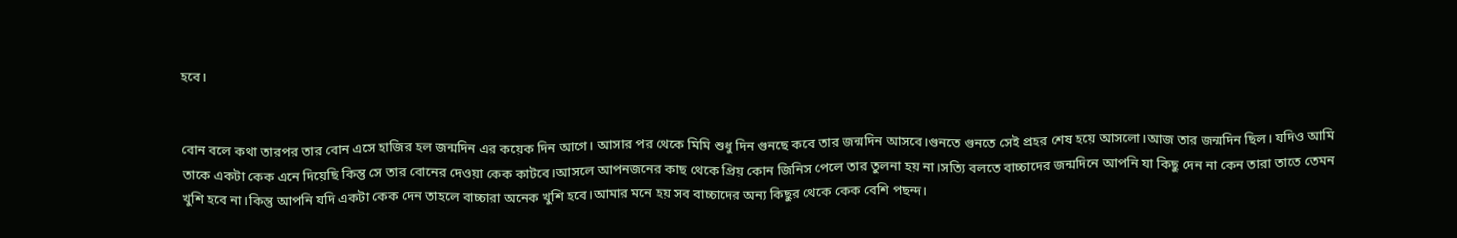হবে।


বোন বলে কথা তারপর তার বোন এসে হাজির হল জন্মদিন এর কয়েক দিন আগে। আসার পর থেকে মিমি শুধু দিন গুনছে কবে তার জন্মদিন আসবে।গুনতে গুনতে সেই প্রহর শেষ হয়ে আসলো।আজ তার জন্মদিন ছিল। যদিও আমি তাকে একটা কেক এনে দিয়েছি কিন্তু সে তার বোনের দেওয়া কেক কাটবে।আসলে আপনজনের কাছ থেকে প্রিয় কোন জিনিস পেলে তার তুলনা হয় না।সত্যি বলতে বাচ্চাদের জন্মদিনে আপনি যা কিছু দেন না কেন তারা তাতে তেমন খুশি হবে না।কিন্তু আপনি যদি একটা কেক দেন তাহলে বাচ্চারা অনেক খুশি হবে।আমার মনে হয় সব বাচ্চাদের অন্য কিছুর থেকে কেক বেশি পছন্দ।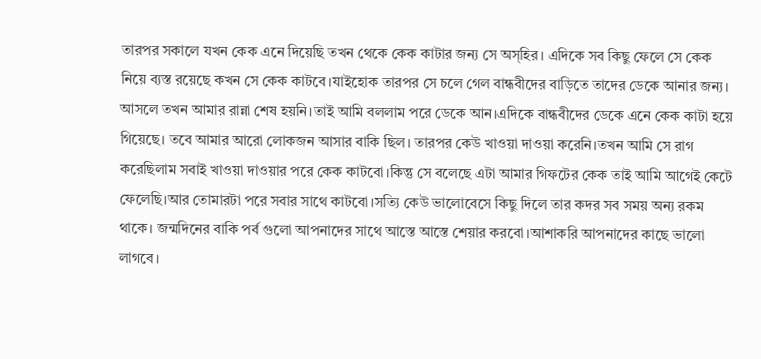তারপর সকালে যখন কেক এনে দিয়েছি তখন থেকে কেক কাটার জন্য সে অস্হির। এদিকে সব কিছু ফেলে সে কেক নিয়ে ব্যস্ত রয়েছে কখন সে কেক কাটবে।যাইহোক তারপর সে চলে গেল বান্ধবীদের বাড়িতে তাদের ডেকে আনার জন্য। আসলে তখন আমার রান্না শেষ হয়নি।তাই আমি বললাম পরে ডেকে আন।এদিকে বান্ধবীদের ডেকে এনে কেক কাটা হয়ে গিয়েছে। তবে আমার আরো লোকজন আসার বাকি ছিল। তারপর কেউ খাওয়া দাওয়া করেনি।তখন আমি সে রাগ করেছিলাম সবাই খাওয়া দাওয়ার পরে কেক কাটবো।কিন্তু সে বলেছে এটা আমার গিফটের কেক তাই আমি আগেই কেটে ফেলেছি।আর তোমারটা পরে সবার সাথে কাটবো।সত্যি কেউ ভালোবেসে কিছু দিলে তার কদর সব সময় অন্য রকম থাকে। জন্মদিনের বাকি পর্ব গুলো আপনাদের সাথে আস্তে আস্তে শেয়ার করবো।আশাকরি আপনাদের কাছে ভালো লাগবে।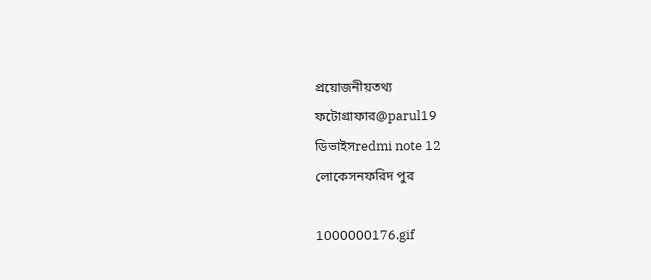প্রয়োজনীয়তথ্য
ফটোগ্রাফার@parul19
ডিভাইসredmi note 12
লোকেসনফরিদ পুর

1000000176.gif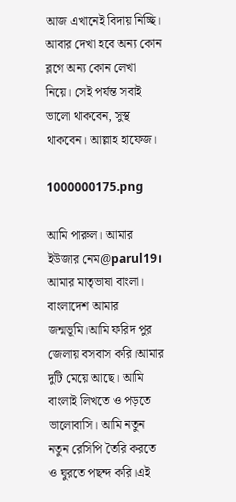আজ এখানেই বিদায় নিচ্ছি। আবার দেখা হবে অন্য কোন ব্লগে অন্য কোন লেখা নিয়ে। সেই পর্যন্ত সবাই ভালো থাকবেন, সুস্থ থাকবেন। আল্লাহ হাফেজ।

1000000175.png

আমি পারুল। আমার ইউজার নেম@parul19। আমার মাতৃভাষা বাংলা। বাংলাদেশ আমার জন্মভূমি।আমি ফরিদ পুর জেলায় বসবাস করি।আমার দুটি মেয়ে আছে। আমি বাংলাই লিখতে ও পড়তে ভালোবাসি। আমি নতুন নতুন রেসিপি তৈরি করতে ও ঘুরতে পছন্দ করি।এই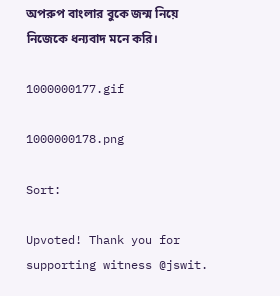অপরুপ বাংলার বুকে জন্ম নিয়ে নিজেকে ধন্যবাদ মনে করি।

1000000177.gif

1000000178.png

Sort:

Upvoted! Thank you for supporting witness @jswit.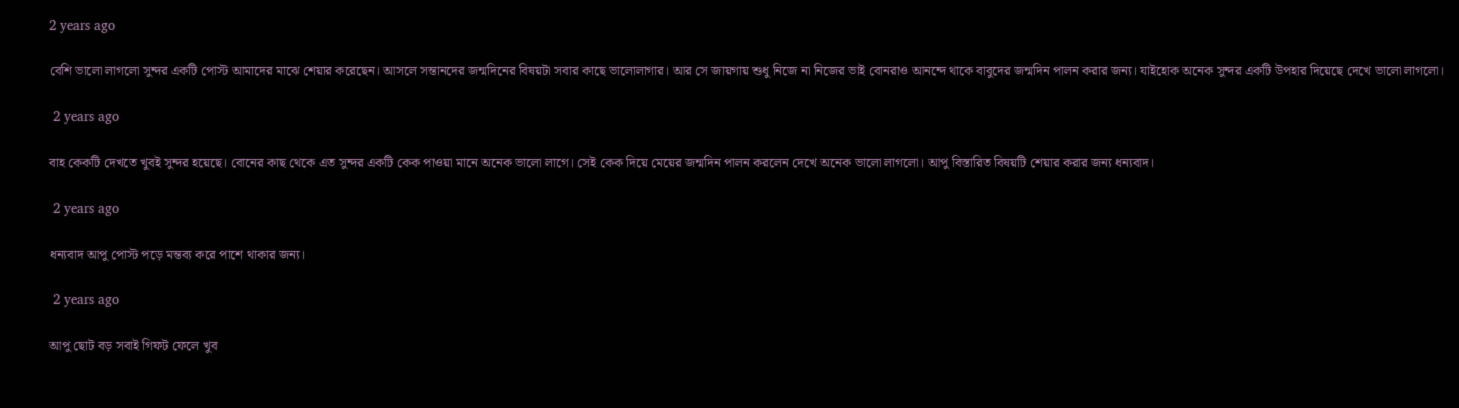2 years ago

বেশি ভালো লাগলো সুন্দর একটি পোস্ট আমাদের মাঝে শেয়ার করেছেন। আসলে সন্তানদের জন্মদিনের বিষয়টা সবার কাছে ভালোলাগার। আর সে জায়গায় শুধু নিজে না নিজের ভাই বোনরাও আনন্দে থাকে বাবুদের জন্মদিন পালন করার জন্য। যাইহোক অনেক সুন্দর একটি উপহার দিয়েছে দেখে ভালো লাগলো।

 2 years ago

বাহ কেকটি দেখতে খুবই সুন্দর হয়েছে। বোনের কাছ থেকে এত সুন্দর একটি কেক পাওয়া মানে অনেক ভালো লাগে। সেই কেক দিয়ে মেয়ের জন্মদিন পালন করলেন দেখে অনেক ভালো লাগলো। আপু বিস্তারিত বিষয়টি শেয়ার করার জন্য ধন্যবাদ।

 2 years ago

ধন্যবাদ আপু পোস্ট পড়ে মন্তব্য করে পাশে থাকার জন্য।

 2 years ago

আপু ছোট বড় সবাই গিফট ফেলে খুব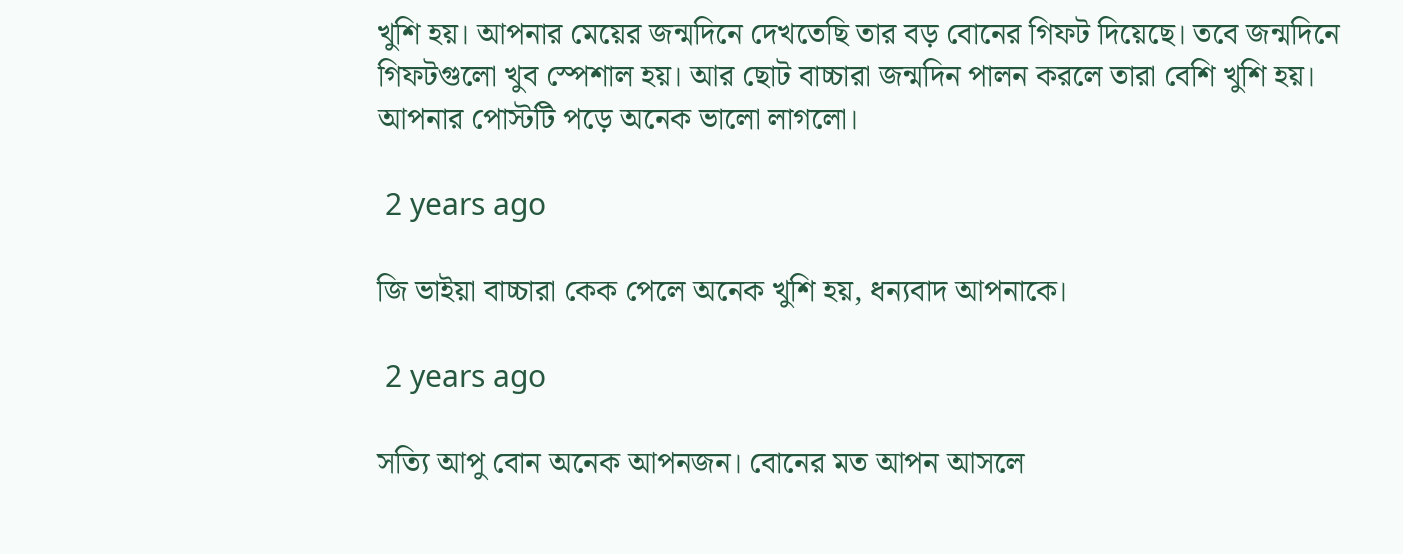খুশি হয়। আপনার মেয়ের জন্মদিনে দেখতেছি তার বড় বোনের গিফট দিয়েছে। তবে জন্মদিনে গিফটগুলো খুব স্পেশাল হয়। আর ছোট বাচ্চারা জন্মদিন পালন করলে তারা বেশি খুশি হয়। আপনার পোস্টটি পড়ে অনেক ভালো লাগলো।

 2 years ago

জি ভাইয়া বাচ্চারা কেক পেলে অনেক খুশি হয়, ধন্যবাদ আপনাকে।

 2 years ago

সত্যি আপু বোন অনেক আপনজন। বোনের মত আপন আসলে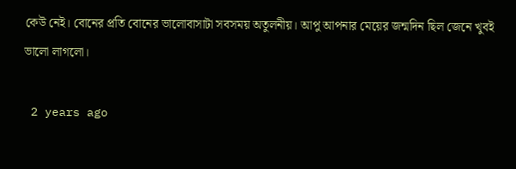কেউ নেই। বোনের প্রতি বোনের ভালোবাসাটা সবসময় অতুলনীয়। আপু আপনার মেয়ের জন্মদিন ছিল জেনে খুবই ভালো লাগলো।

 2 years ago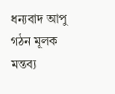ধন্যবাদ আপু গঠন মূলক মন্তব্য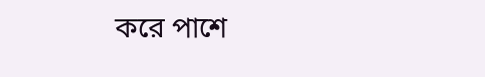করে পাশে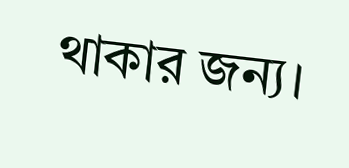থাকার জন্য।